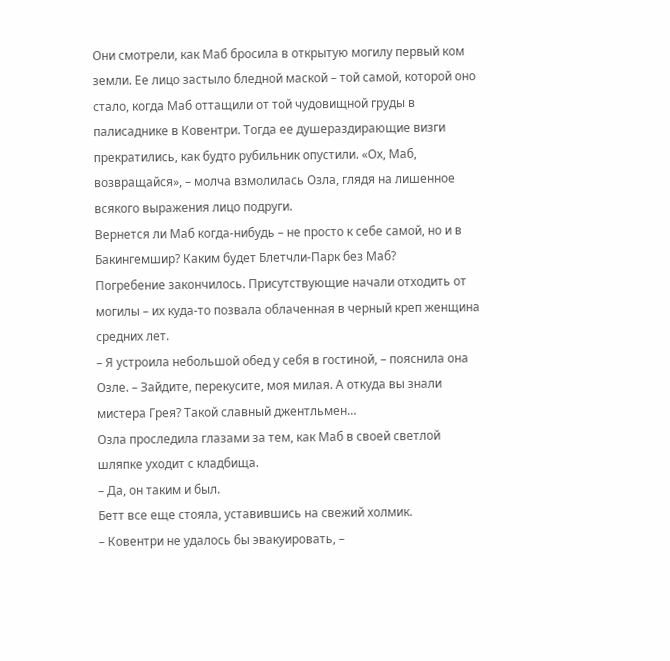Они смотрели, как Маб бросила в открытую могилу первый ком земли. Ее лицо застыло бледной маской – той самой, которой оно стало, когда Маб оттащили от той чудовищной груды в палисаднике в Ковентри. Тогда ее душераздирающие визги прекратились, как будто рубильник опустили. «Ох, Маб, возвращайся», – молча взмолилась Озла, глядя на лишенное всякого выражения лицо подруги.
Вернется ли Маб когда-нибудь – не просто к себе самой, но и в Бакингемшир? Каким будет Блетчли-Парк без Маб?
Погребение закончилось. Присутствующие начали отходить от могилы – их куда-то позвала облаченная в черный креп женщина средних лет.
– Я устроила небольшой обед у себя в гостиной, – пояснила она Озле. – Зайдите, перекусите, моя милая. А откуда вы знали мистера Грея? Такой славный джентльмен…
Озла проследила глазами за тем, как Маб в своей светлой шляпке уходит с кладбища.
– Да, он таким и был.
Бетт все еще стояла, уставившись на свежий холмик.
– Ковентри не удалось бы эвакуировать, –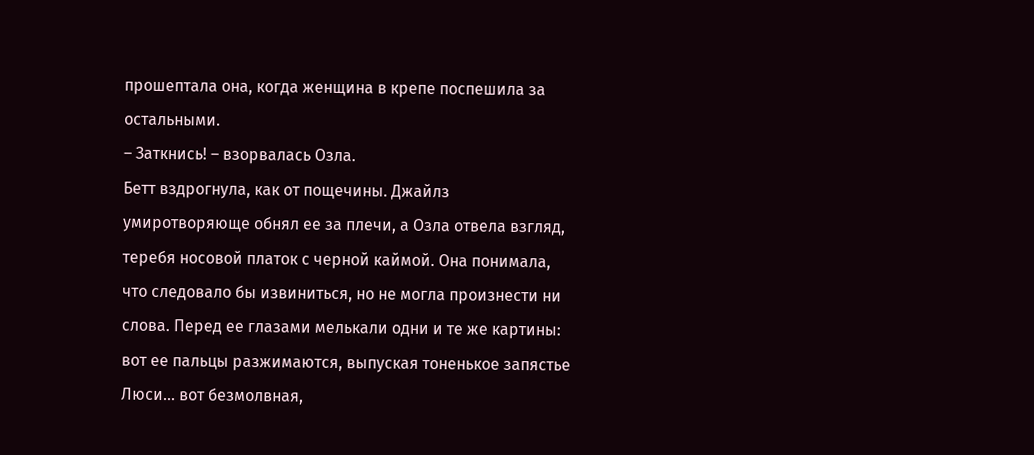прошептала она, когда женщина в крепе поспешила за остальными.
– Заткнись! – взорвалась Озла.
Бетт вздрогнула, как от пощечины. Джайлз умиротворяюще обнял ее за плечи, а Озла отвела взгляд, теребя носовой платок с черной каймой. Она понимала, что следовало бы извиниться, но не могла произнести ни слова. Перед ее глазами мелькали одни и те же картины: вот ее пальцы разжимаются, выпуская тоненькое запястье Люси… вот безмолвная,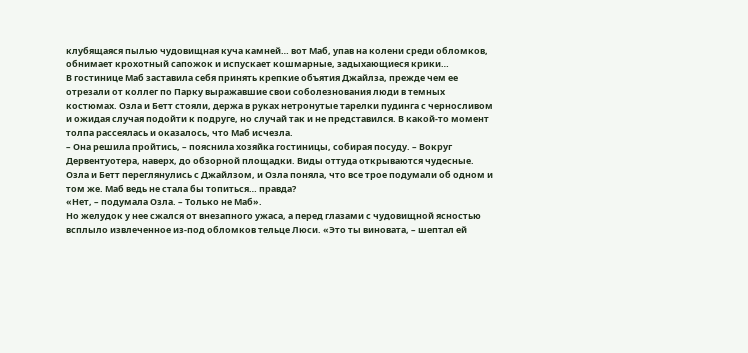клубящаяся пылью чудовищная куча камней… вот Маб, упав на колени среди обломков, обнимает крохотный сапожок и испускает кошмарные, задыхающиеся крики…
В гостинице Маб заставила себя принять крепкие объятия Джайлза, прежде чем ее отрезали от коллег по Парку выражавшие свои соболезнования люди в темных костюмах. Озла и Бетт стояли, держа в руках нетронутые тарелки пудинга с черносливом и ожидая случая подойти к подруге, но случай так и не представился. В какой-то момент толпа рассеялась и оказалось, что Маб исчезла.
– Она решила пройтись, – пояснила хозяйка гостиницы, собирая посуду. – Вокруг Дервентуотера, наверх, до обзорной площадки. Виды оттуда открываются чудесные.
Озла и Бетт переглянулись с Джайлзом, и Озла поняла, что все трое подумали об одном и том же. Маб ведь не стала бы топиться… правда?
«Нет, – подумала Озла. – Только не Маб».
Но желудок у нее сжался от внезапного ужаса, а перед глазами с чудовищной ясностью всплыло извлеченное из-под обломков тельце Люси. «Это ты виновата, – шептал ей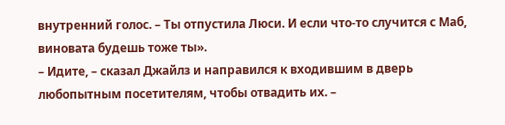внутренний голос. – Ты отпустила Люси. И если что-то случится с Маб, виновата будешь тоже ты».
– Идите, – сказал Джайлз и направился к входившим в дверь любопытным посетителям, чтобы отвадить их. –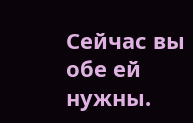Сейчас вы обе ей нужны.